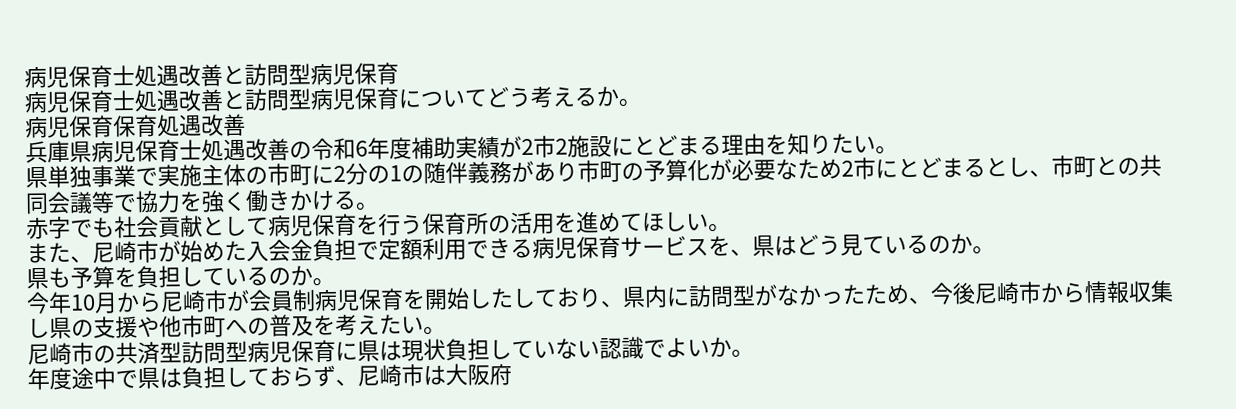病児保育士処遇改善と訪問型病児保育
病児保育士処遇改善と訪問型病児保育についてどう考えるか。
病児保育保育処遇改善
兵庫県病児保育士処遇改善の令和6年度補助実績が2市2施設にとどまる理由を知りたい。
県単独事業で実施主体の市町に2分の1の随伴義務があり市町の予算化が必要なため2市にとどまるとし、市町との共同会議等で協力を強く働きかける。
赤字でも社会貢献として病児保育を行う保育所の活用を進めてほしい。
また、尼崎市が始めた入会金負担で定額利用できる病児保育サービスを、県はどう見ているのか。
県も予算を負担しているのか。
今年10月から尼崎市が会員制病児保育を開始したしており、県内に訪問型がなかったため、今後尼崎市から情報収集し県の支援や他市町への普及を考えたい。
尼崎市の共済型訪問型病児保育に県は現状負担していない認識でよいか。
年度途中で県は負担しておらず、尼崎市は大阪府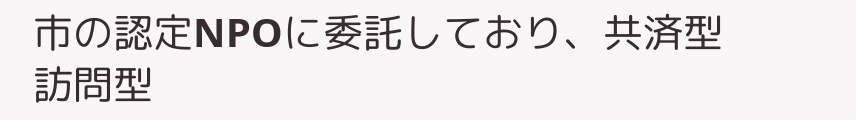市の認定NPOに委託しており、共済型訪問型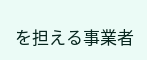を担える事業者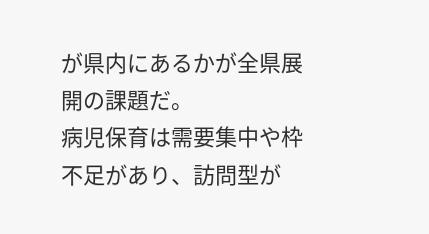が県内にあるかが全県展開の課題だ。
病児保育は需要集中や枠不足があり、訪問型が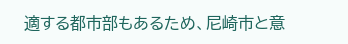適する都市部もあるため、尼崎市と意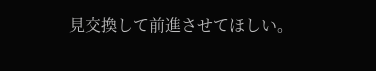見交換して前進させてほしい。